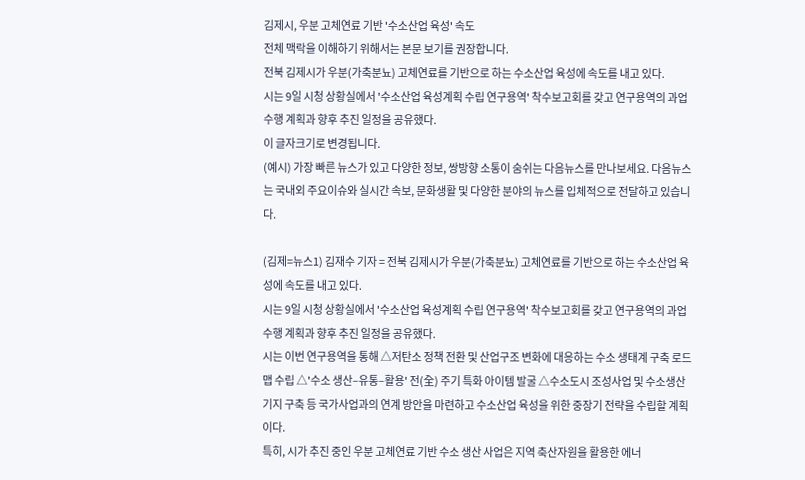김제시, 우분 고체연료 기반 '수소산업 육성' 속도
전체 맥락을 이해하기 위해서는 본문 보기를 권장합니다.
전북 김제시가 우분(가축분뇨) 고체연료를 기반으로 하는 수소산업 육성에 속도를 내고 있다.
시는 9일 시청 상황실에서 '수소산업 육성계획 수립 연구용역' 착수보고회를 갖고 연구용역의 과업 수행 계획과 향후 추진 일정을 공유했다.
이 글자크기로 변경됩니다.
(예시) 가장 빠른 뉴스가 있고 다양한 정보, 쌍방향 소통이 숨쉬는 다음뉴스를 만나보세요. 다음뉴스는 국내외 주요이슈와 실시간 속보, 문화생활 및 다양한 분야의 뉴스를 입체적으로 전달하고 있습니다.

(김제=뉴스1) 김재수 기자 = 전북 김제시가 우분(가축분뇨) 고체연료를 기반으로 하는 수소산업 육성에 속도를 내고 있다.
시는 9일 시청 상황실에서 '수소산업 육성계획 수립 연구용역' 착수보고회를 갖고 연구용역의 과업 수행 계획과 향후 추진 일정을 공유했다.
시는 이번 연구용역을 통해 △저탄소 정책 전환 및 산업구조 변화에 대응하는 수소 생태계 구축 로드맵 수립 △'수소 생산–유통–활용' 전(全) 주기 특화 아이템 발굴 △수소도시 조성사업 및 수소생산기지 구축 등 국가사업과의 연계 방안을 마련하고 수소산업 육성을 위한 중장기 전략을 수립할 계획이다.
특히, 시가 추진 중인 우분 고체연료 기반 수소 생산 사업은 지역 축산자원을 활용한 에너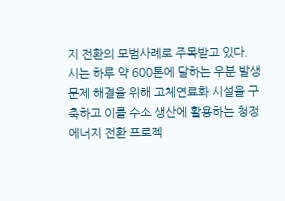지 전환의 모범사례로 주목받고 있다.
시는 하루 약 600톤에 달하는 우분 발생 문제 해결을 위해 고체연료화 시설을 구축하고 이를 수소 생산에 활용하는 청정에너지 전환 프로젝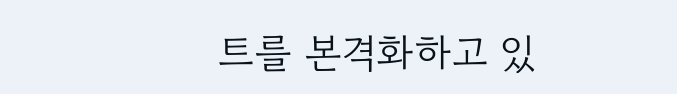트를 본격화하고 있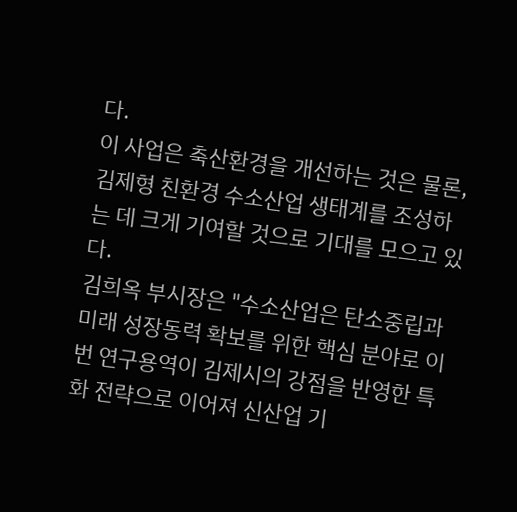다.
이 사업은 축산환경을 개선하는 것은 물론, 김제형 친환경 수소산업 생태계를 조성하는 데 크게 기여할 것으로 기대를 모으고 있다.
김희옥 부시장은 "수소산업은 탄소중립과 미래 성장동력 확보를 위한 핵심 분야로 이번 연구용역이 김제시의 강점을 반영한 특화 전략으로 이어져 신산업 기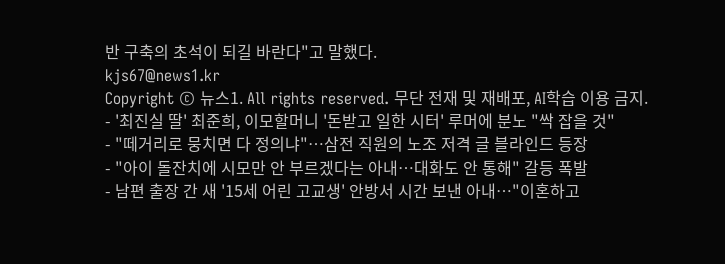반 구축의 초석이 되길 바란다"고 말했다.
kjs67@news1.kr
Copyright © 뉴스1. All rights reserved. 무단 전재 및 재배포, AI학습 이용 금지.
- '최진실 딸' 최준희, 이모할머니 '돈받고 일한 시터' 루머에 분노 "싹 잡을 것"
- "떼거리로 뭉치면 다 정의냐"…삼전 직원의 노조 저격 글 블라인드 등장
- "아이 돌잔치에 시모만 안 부르겠다는 아내…대화도 안 통해" 갈등 폭발
- 남편 출장 간 새 '15세 어린 고교생' 안방서 시간 보낸 아내…"이혼하고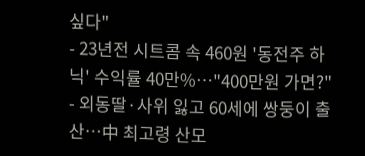싶다"
- 23년전 시트콤 속 460원 '동전주 하닉' 수익률 40만%…"400만원 가면?"
- 외동딸·사위 잃고 60세에 쌍둥이 출산…中 최고령 산모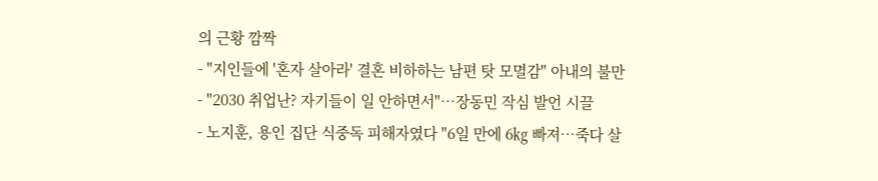의 근황 깜짝
- "지인들에 '혼자 살아라' 결혼 비하하는 남편 탓 모멸감" 아내의 불만
- "2030 취업난? 자기들이 일 안하면서"…장동민 작심 발언 시끌
- 노지훈, 용인 집단 식중독 피해자였다 "6일 만에 6㎏ 빠져…죽다 살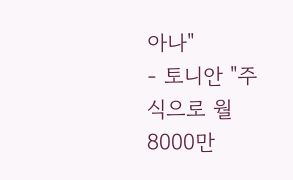아나"
- 토니안 "주식으로 월 8000만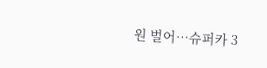원 벌어…슈퍼카 3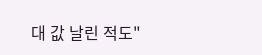대 값 날린 적도"